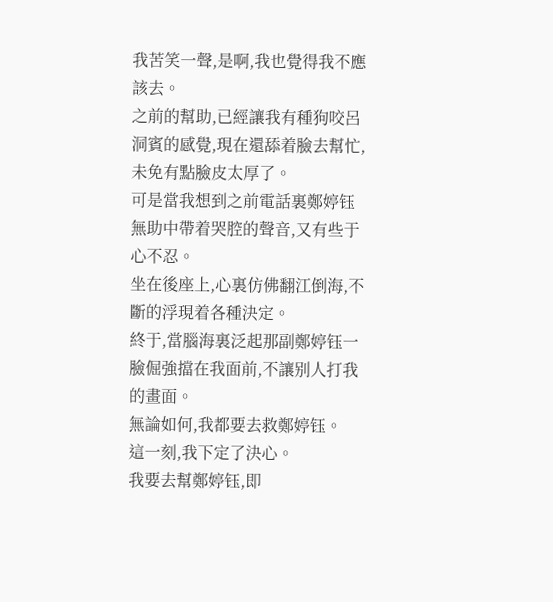我苦笑一聲,是啊,我也覺得我不應該去。
之前的幫助,已經讓我有種狗咬呂洞賓的感覺,現在還舔着臉去幫忙,未免有點臉皮太厚了。
可是當我想到之前電話裏鄭婷钰無助中帶着哭腔的聲音,又有些于心不忍。
坐在後座上,心裏仿佛翻江倒海,不斷的浮現着各種決定。
終于,當腦海裏泛起那副鄭婷钰一臉倔強擋在我面前,不讓别人打我的畫面。
無論如何,我都要去救鄭婷钰。
這一刻,我下定了決心。
我要去幫鄭婷钰,即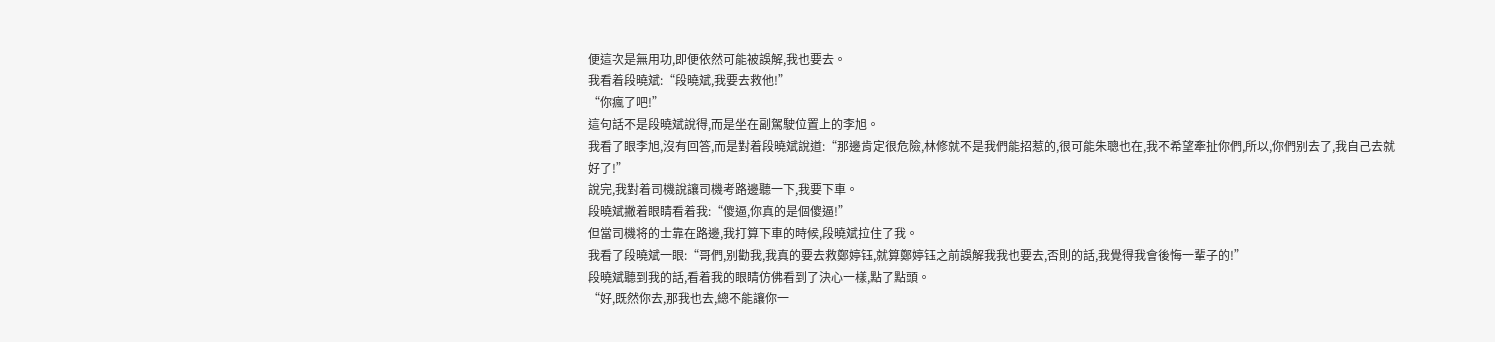便這次是無用功,即便依然可能被誤解,我也要去。
我看着段曉斌:“段曉斌,我要去救他!”
“你瘋了吧!”
這句話不是段曉斌說得,而是坐在副駕駛位置上的李旭。
我看了眼李旭,沒有回答,而是對着段曉斌說道:“那邊肯定很危險,林修就不是我們能招惹的,很可能朱聰也在,我不希望牽扯你們,所以,你們别去了,我自己去就好了!”
說完,我對着司機說讓司機考路邊聽一下,我要下車。
段曉斌撇着眼睛看着我:“傻逼,你真的是個傻逼!”
但當司機将的士靠在路邊,我打算下車的時候,段曉斌拉住了我。
我看了段曉斌一眼:“哥們,别勸我,我真的要去救鄭婷钰,就算鄭婷钰之前誤解我我也要去,否則的話,我覺得我會後悔一輩子的!”
段曉斌聽到我的話,看着我的眼睛仿佛看到了決心一樣,點了點頭。
“好,既然你去,那我也去,總不能讓你一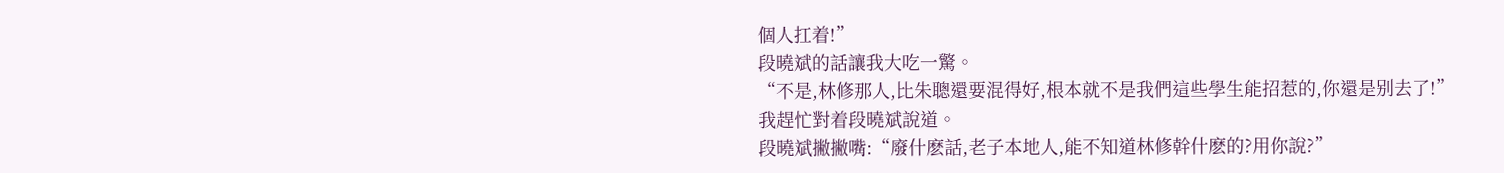個人扛着!”
段曉斌的話讓我大吃一驚。
“不是,林修那人,比朱聰還要混得好,根本就不是我們這些學生能招惹的,你還是别去了!”
我趕忙對着段曉斌說道。
段曉斌撇撇嘴:“廢什麽話,老子本地人,能不知道林修幹什麽的?用你說?”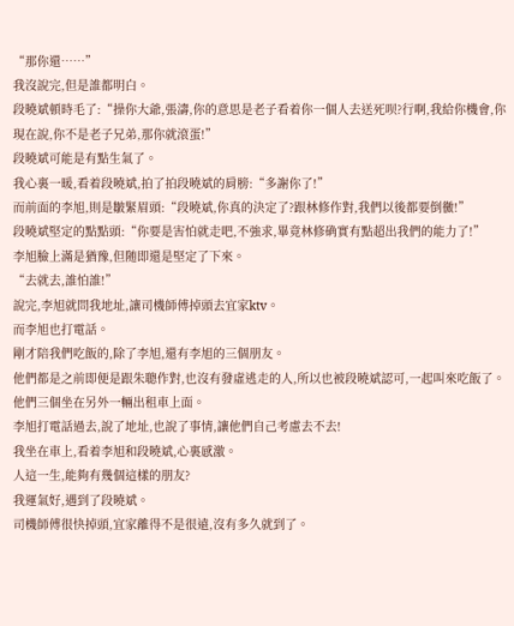“那你還……”
我沒說完,但是誰都明白。
段曉斌頓時毛了:“操你大爺,張濤,你的意思是老子看着你一個人去送死呗?行啊,我給你機會,你現在說,你不是老子兄弟,那你就滾蛋!”
段曉斌可能是有點生氣了。
我心裏一暖,看着段曉斌,拍了拍段曉斌的肩膀:“多謝你了!”
而前面的李旭,則是皺緊眉頭:“段曉斌,你真的決定了?跟林修作對,我們以後都要倒黴!”
段曉斌堅定的點點頭:“你要是害怕就走吧,不強求,畢竟林修确實有點超出我們的能力了!”
李旭臉上滿是猶豫,但随即還是堅定了下來。
“去就去,誰怕誰!”
說完,李旭就問我地址,讓司機師傅掉頭去宜家ktv。
而李旭也打電話。
剛才陪我們吃飯的,除了李旭,還有李旭的三個朋友。
他們都是之前即便是跟朱聰作對,也沒有發虛逃走的人,所以也被段曉斌認可,一起叫來吃飯了。
他們三個坐在另外一輛出租車上面。
李旭打電話過去,說了地址,也說了事情,讓他們自己考慮去不去!
我坐在車上,看着李旭和段曉斌,心裏感激。
人這一生,能夠有幾個這樣的朋友?
我運氣好,遇到了段曉斌。
司機師傅很快掉頭,宜家離得不是很遠,沒有多久就到了。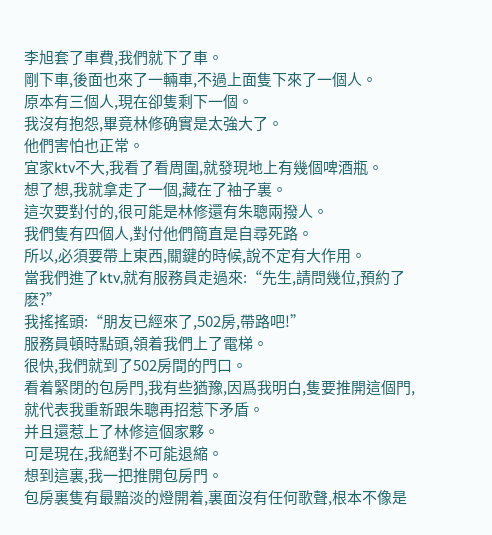李旭套了車費,我們就下了車。
剛下車,後面也來了一輛車,不過上面隻下來了一個人。
原本有三個人,現在卻隻剩下一個。
我沒有抱怨,畢竟林修确實是太強大了。
他們害怕也正常。
宜家ktv不大,我看了看周圍,就發現地上有幾個啤酒瓶。
想了想,我就拿走了一個,藏在了袖子裏。
這次要對付的,很可能是林修還有朱聰兩撥人。
我們隻有四個人,對付他們簡直是自尋死路。
所以,必須要帶上東西,關鍵的時候,說不定有大作用。
當我們進了ktv,就有服務員走過來:“先生,請問幾位,預約了麽?”
我搖搖頭:“朋友已經來了,502房,帶路吧!”
服務員頓時點頭,領着我們上了電梯。
很快,我們就到了502房間的門口。
看着緊閉的包房門,我有些猶豫,因爲我明白,隻要推開這個門,就代表我重新跟朱聰再招惹下矛盾。
并且還惹上了林修這個家夥。
可是現在,我絕對不可能退縮。
想到這裏,我一把推開包房門。
包房裏隻有最黯淡的燈開着,裏面沒有任何歌聲,根本不像是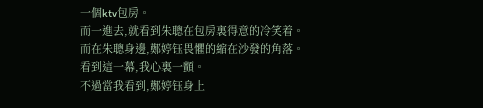一個ktv包房。
而一進去,就看到朱聰在包房裏得意的冷笑着。
而在朱聰身邊,鄭婷钰畏懼的縮在沙發的角落。
看到這一幕,我心裏一顫。
不過當我看到,鄭婷钰身上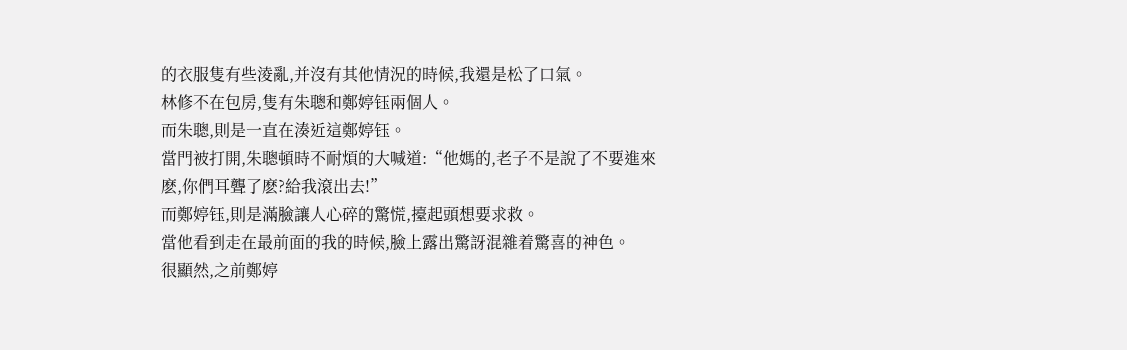的衣服隻有些淩亂,并沒有其他情況的時候,我還是松了口氣。
林修不在包房,隻有朱聰和鄭婷钰兩個人。
而朱聰,則是一直在湊近這鄭婷钰。
當門被打開,朱聰頓時不耐煩的大喊道:“他媽的,老子不是說了不要進來麽,你們耳聾了麽?給我滾出去!”
而鄭婷钰,則是滿臉讓人心碎的驚慌,擡起頭想要求救。
當他看到走在最前面的我的時候,臉上露出驚訝混雜着驚喜的神色。
很顯然,之前鄭婷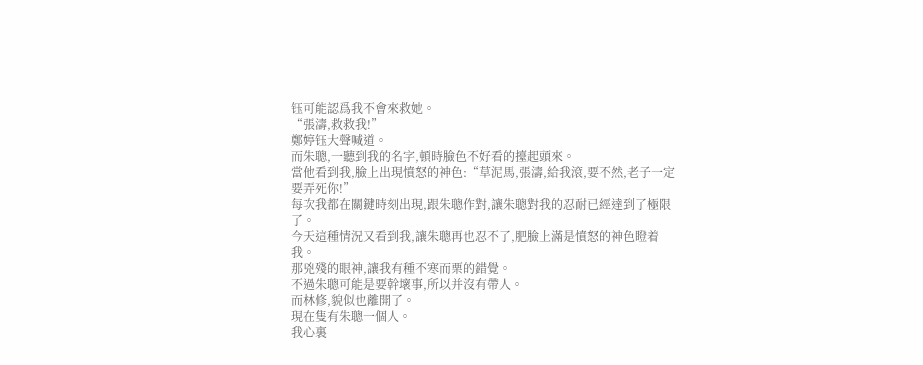钰可能認爲我不會來救她。
“張濤,救救我!”
鄭婷钰大聲喊道。
而朱聰,一聽到我的名字,頓時臉色不好看的擡起頭來。
當他看到我,臉上出現憤怒的神色:“草泥馬,張濤,給我滾,要不然,老子一定要弄死你!”
每次我都在關鍵時刻出現,跟朱聰作對,讓朱聰對我的忍耐已經達到了極限了。
今天這種情況又看到我,讓朱聰再也忍不了,肥臉上滿是憤怒的神色瞪着我。
那兇殘的眼神,讓我有種不寒而栗的錯覺。
不過朱聰可能是要幹壞事,所以并沒有帶人。
而林修,貌似也離開了。
現在隻有朱聰一個人。
我心裏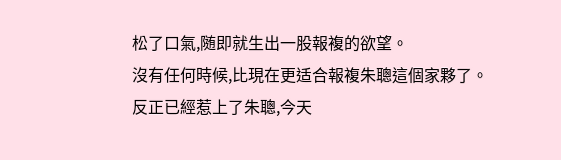松了口氣,随即就生出一股報複的欲望。
沒有任何時候,比現在更适合報複朱聰這個家夥了。
反正已經惹上了朱聰,今天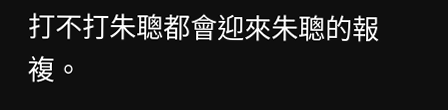打不打朱聰都會迎來朱聰的報複。